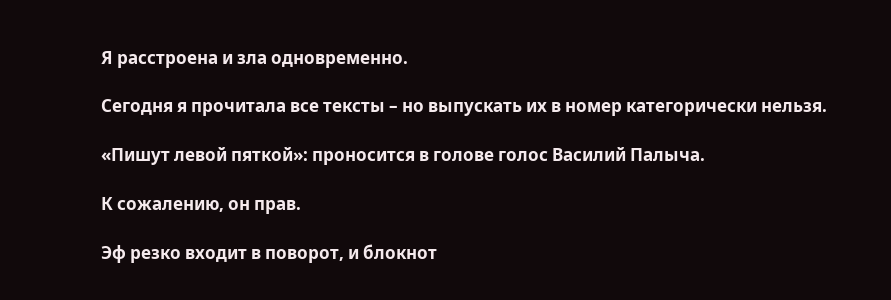Я расстроена и зла одновременно.

Сегодня я прочитала все тексты – но выпускать их в номер категорически нельзя.

«Пишут левой пяткой»: проносится в голове голос Василий Палыча.

К сожалению, он прав.

Эф резко входит в поворот, и блокнот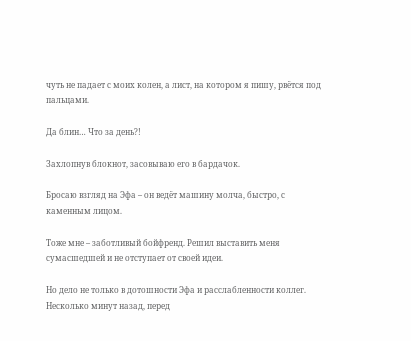чуть не падает с моих колен, а лист, на котором я пишу, рвётся под пальцами.

Да блин… Что за день?!

Захлопнув блокнот, засовываю его в бардачок.

Бросаю взгляд на Эфа – он ведёт машину молча, быстро, с каменным лицом.

Тоже мне – заботливый бойфренд. Решил выставить меня сумасшедшей и не отступает от своей идеи.

Но дело не только в дотошности Эфа и расслабленности коллег. Несколько минут назад, перед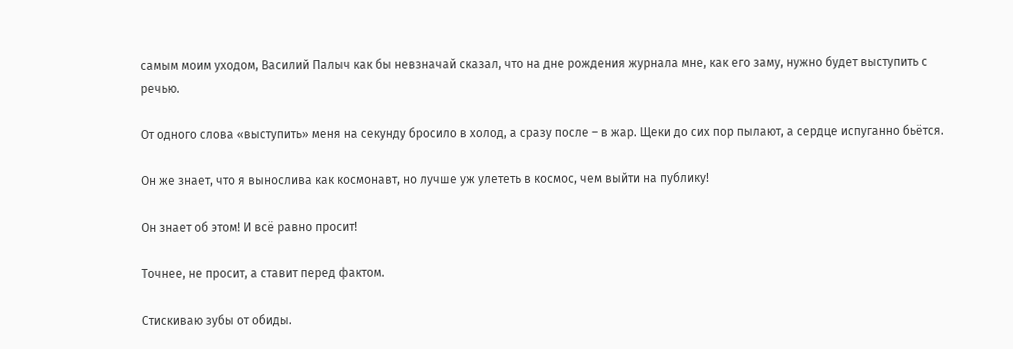самым моим уходом, Василий Палыч как бы невзначай сказал, что на дне рождения журнала мне, как его заму, нужно будет выступить с речью.

От одного слова «выступить» меня на секунду бросило в холод, а сразу после – в жар. Щеки до сих пор пылают, а сердце испуганно бьётся.

Он же знает, что я вынослива как космонавт, но лучше уж улететь в космос, чем выйти на публику!

Он знает об этом! И всё равно просит!

Точнее, не просит, а ставит перед фактом.

Стискиваю зубы от обиды.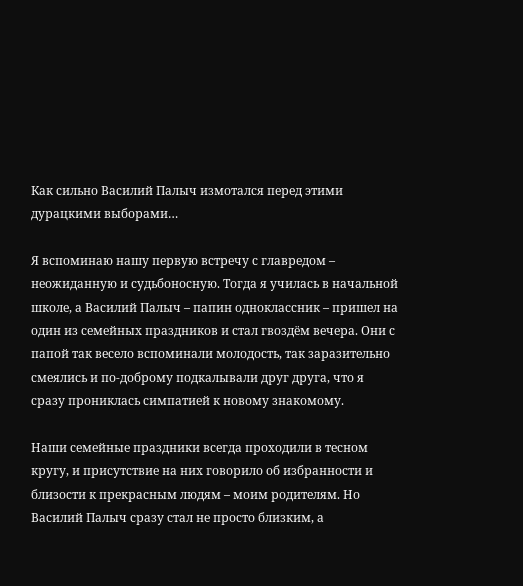Как сильно Василий Палыч измотался перед этими дурацкими выборами…

Я вспоминаю нашу первую встречу с главредом – неожиданную и судьбоносную. Тогда я училась в начальной школе, а Василий Палыч – папин одноклассник – пришел на один из семейных праздников и стал гвоздём вечера. Они с папой так весело вспоминали молодость, так заразительно смеялись и по-доброму подкалывали друг друга, что я сразу прониклась симпатией к новому знакомому.

Наши семейные праздники всегда проходили в тесном кругу, и присутствие на них говорило об избранности и близости к прекрасным людям – моим родителям. Но Василий Палыч сразу стал не просто близким, а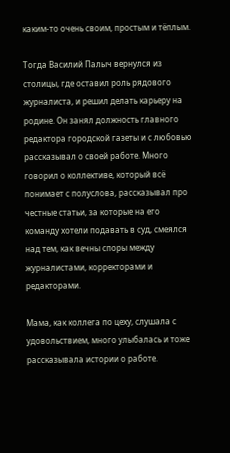каким-то очень своим, простым и тёплым.

Тогда Василий Палыч вернулся из столицы, где оставил роль рядового журналиста, и решил делать карьеру на родине. Он занял должность главного редактора городской газеты и с любовью рассказывал о своей работе. Много говорил о коллективе, который всё понимает с полуслова, рассказывал про честные статьи, за которые на его команду хотели подавать в суд, смеялся над тем, как вечны споры между журналистами, корректорами и редакторами.

Мама, как коллега по цеху, слушала с удовольствием, много улыбалась и тоже рассказывала истории о работе.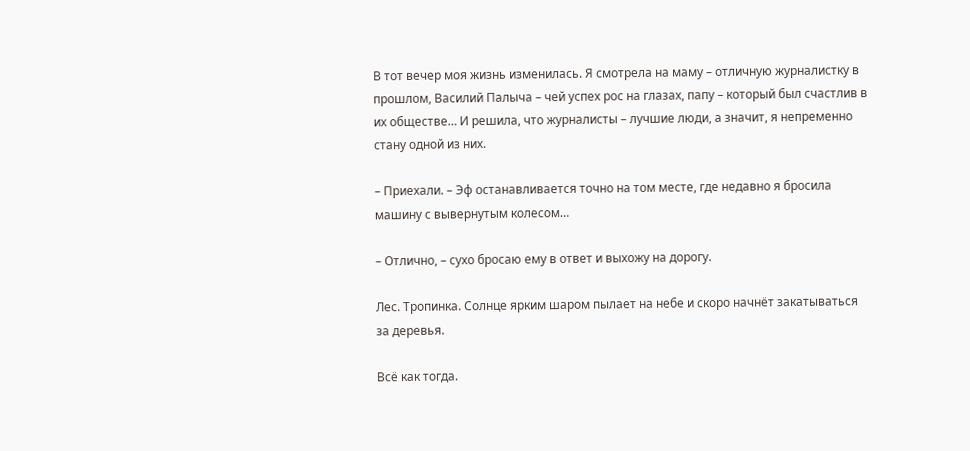В тот вечер моя жизнь изменилась. Я смотрела на маму – отличную журналистку в прошлом, Василий Палыча – чей успех рос на глазах, папу – который был счастлив в их обществе… И решила, что журналисты – лучшие люди, а значит, я непременно стану одной из них.

– Приехали. – Эф останавливается точно на том месте, где недавно я бросила машину с вывернутым колесом…

– Отлично, – сухо бросаю ему в ответ и выхожу на дорогу.

Лес. Тропинка. Солнце ярким шаром пылает на небе и скоро начнёт закатываться за деревья.

Всё как тогда.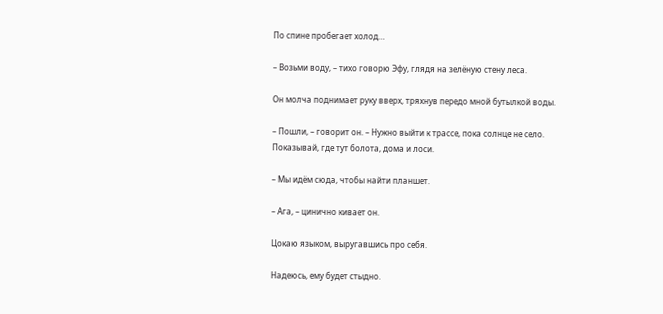По спине пробегает холод…

– Возьми воду, – тихо говорю Эфу, глядя на зелёную стену леса.

Он молча поднимает руку вверх, тряхнув передо мной бутылкой воды.

– Пошли, – говорит он. – Нужно выйти к трассе, пока солнце не село. Показывай, где тут болота, дома и лоси.

– Мы идём сюда, чтобы найти планшет.

– Ага, – цинично кивает он.

Цокаю языком, выругавшись про себя.

Надеюсь, ему будет стыдно.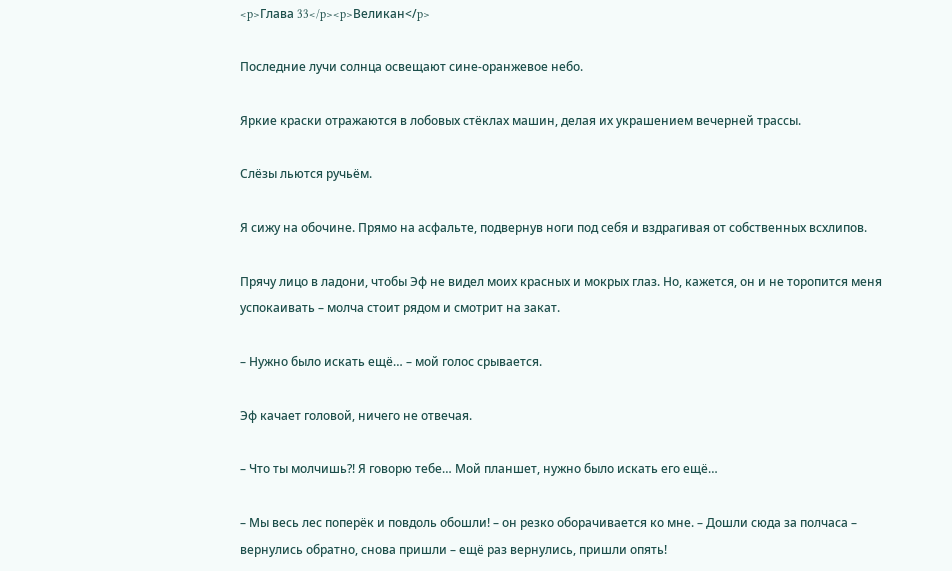<p>Глава 33</p><p>Великан</p>

Последние лучи солнца освещают сине-оранжевое небо.

Яркие краски отражаются в лобовых стёклах машин, делая их украшением вечерней трассы.

Слёзы льются ручьём.

Я сижу на обочине. Прямо на асфальте, подвернув ноги под себя и вздрагивая от собственных всхлипов.

Прячу лицо в ладони, чтобы Эф не видел моих красных и мокрых глаз. Но, кажется, он и не торопится меня успокаивать – молча стоит рядом и смотрит на закат.

– Нужно было искать ещё… – мой голос срывается.

Эф качает головой, ничего не отвечая.

– Что ты молчишь?! Я говорю тебе… Мой планшет, нужно было искать его ещё…

– Мы весь лес поперёк и повдоль обошли! – он резко оборачивается ко мне. – Дошли сюда за полчаса – вернулись обратно, снова пришли – ещё раз вернулись, пришли опять!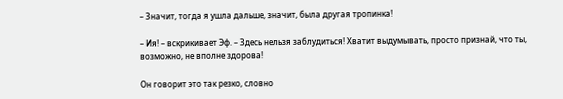– Значит, тогда я ушла дальше, значит, была другая тропинка!

– Ия! – вскрикивает Эф. – Здесь нельзя заблудиться! Хватит выдумывать, просто признай, что ты, возможно, не вполне здорова!

Он говорит это так резко, словно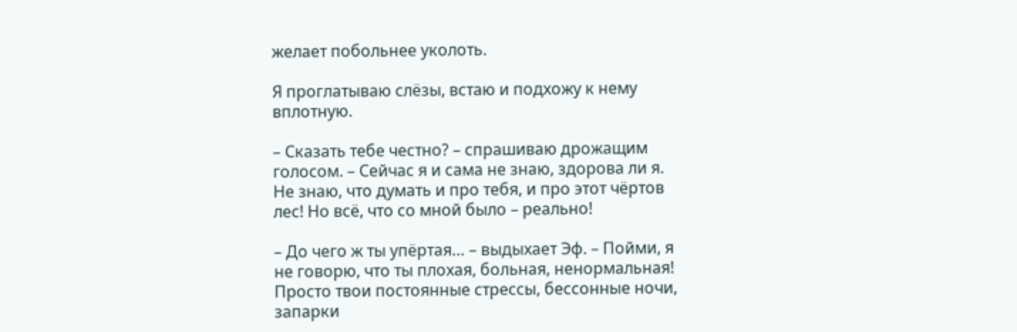желает побольнее уколоть.

Я проглатываю слёзы, встаю и подхожу к нему вплотную.

– Сказать тебе честно? – спрашиваю дрожащим голосом. – Сейчас я и сама не знаю, здорова ли я. Не знаю, что думать и про тебя, и про этот чёртов лес! Но всё, что со мной было – реально!

– До чего ж ты упёртая… – выдыхает Эф. – Пойми, я не говорю, что ты плохая, больная, ненормальная! Просто твои постоянные стрессы, бессонные ночи, запарки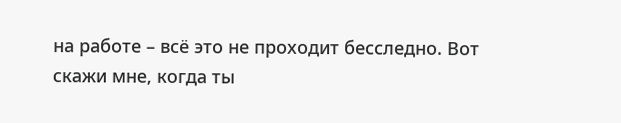на работе – всё это не проходит бесследно. Вот скажи мне, когда ты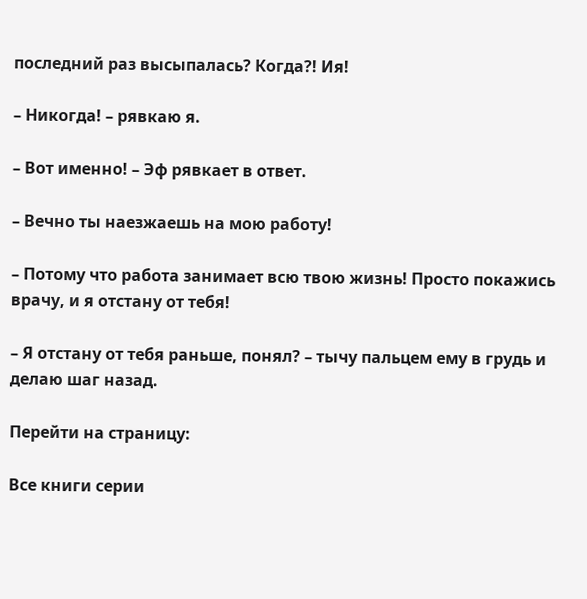последний раз высыпалась? Когда?! Ия!

– Никогда! – рявкаю я.

– Вот именно! – Эф рявкает в ответ.

– Вечно ты наезжаешь на мою работу!

– Потому что работа занимает всю твою жизнь! Просто покажись врачу, и я отстану от тебя!

– Я отстану от тебя раньше, понял? – тычу пальцем ему в грудь и делаю шаг назад.

Перейти на страницу:

Все книги серии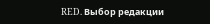RED. Выбор редакции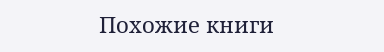Похожие книги